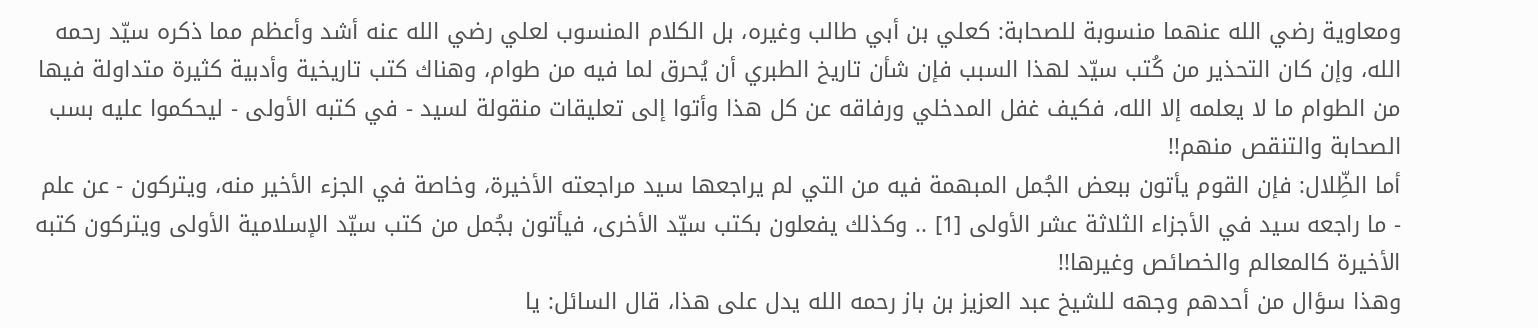ومعاوية رضي الله عنهما منسوبة للصحابة: كعلي بن أبي طالب وغيره، بل الكلام المنسوب لعلي رضي الله عنه أشد وأعظم مما ذكره سيّد رحمه الله، وإن كان التحذير من كُتب سيّد لهذا السبب فإن شأن تاريخ الطبري أن يُحرق لما فيه من طوام، وهناك كتب تاريخية وأدبية كثيرة متداولة فيها من الطوام ما لا يعلمه إلا الله، فكيف غفل المدخلي ورفاقه عن كل هذا وأتوا إلى تعليقات منقولة لسيد - في كتبه الأولى - ليحكموا عليه بسب الصحابة والتنقص منهم!!
أما الظِّلال: فإن القوم يأتون ببعض الجُمل المبهمة فيه من التي لم يراجعها سيد مراجعته الأخيرة، وخاصة في الجزء الأخير منه، ويتركون - عن علم - ما راجعه سيد في الأجزاء الثلاثة عشر الأولى [1] .. وكذلك يفعلون بكتب سيّد الأخرى، فيأتون بجُمل من كتب سيّد الإسلامية الأولى ويتركون كتبه الأخيرة كالمعالم والخصائص وغيرها!!
وهذا سؤال من أحدهم وجهه للشيخ عبد العزيز بن باز رحمه الله يدل على هذا، قال السائل: يا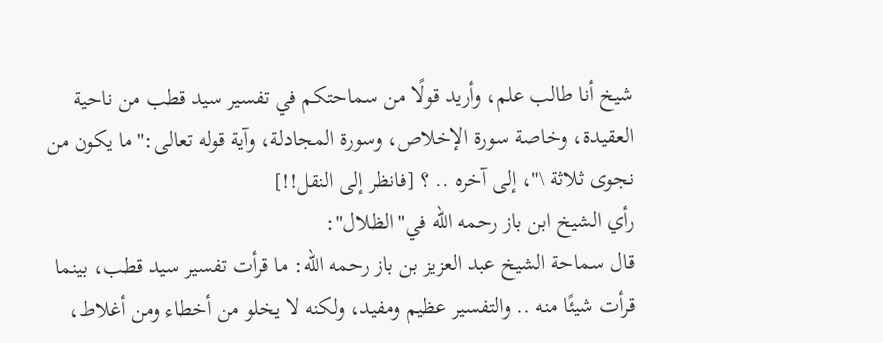شيخ أنا طالب علم، وأريد قولًا من سماحتكم في تفسير سيد قطب من ناحية العقيدة، وخاصة سورة الإخلاص، وسورة المجادلة، وآية قوله تعالى:"ما يكون من نجوى ثلاثة \"، إلى آخره .. ؟ [فانظر إلى النقل!!]
رأي الشيخ ابن باز رحمه الله في"الظلال":
قال سماحة الشيخ عبد العزيز بن باز رحمه الله: ما قرأت تفسير سيد قطب، بينما قرأت شيئًا منه .. والتفسير عظيم ومفيد، ولكنه لا يخلو من أخطاء ومن أغلاط،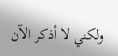ولكني لا أذكر الآن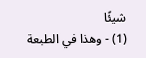شيئًا
(1) - وهذا في الطبعة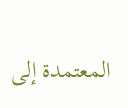المعتمدة إلى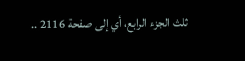ثلث الجزء الرابع، أي إلى صفحة 2116 ..